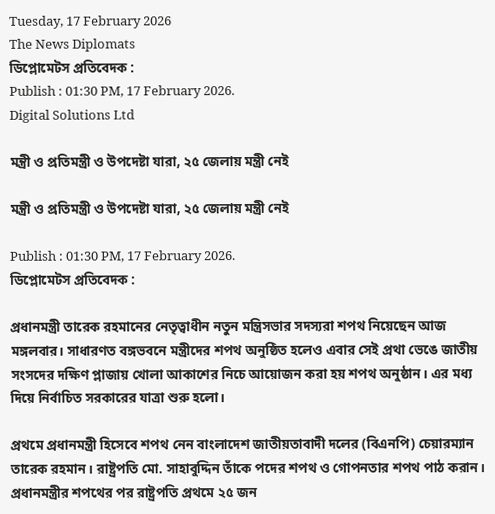Tuesday, 17 February 2026
The News Diplomats
ডিপ্লোমেটস প্রতিবেদক :
Publish : 01:30 PM, 17 February 2026.
Digital Solutions Ltd

মন্ত্রী ও প্রতিমন্ত্রী ও উপদেষ্টা যারা, ২৫ জেলায় মন্ত্রী নেই

মন্ত্রী ও প্রতিমন্ত্রী ও উপদেষ্টা যারা, ২৫ জেলায় মন্ত্রী নেই

Publish : 01:30 PM, 17 February 2026.
ডিপ্লোমেটস প্রতিবেদক :

প্রধানমন্ত্রী তারেক রহমানের নেতৃত্বাধীন নতুন মন্ত্রিসভার সদস্যরা শপথ নিয়েছেন আজ মঙ্গলবার। সাধারণত বঙ্গভবনে মন্ত্রীদের শপথ অনুষ্ঠিত হলেও এবার সেই প্রথা ভেঙে জাতীয় সংসদের দক্ষিণ প্লাজায় খোলা আকাশের নিচে আয়োজন করা হয় শপথ অনুষ্ঠান। এর মধ্য দিয়ে নির্বাচিত সরকারের যাত্রা শুরু হলো।

প্রথমে প্রধানমন্ত্রী হিসেবে শপথ নেন বাংলাদেশ জাতীয়তাবাদী দলের (বিএনপি) চেয়ারম্যান তারেক রহমান। রাষ্ট্রপতি মো. সাহাবুদ্দিন তাঁকে পদের শপথ ও গোপনতার শপথ পাঠ করান। প্রধানমন্ত্রীর শপথের পর রাষ্ট্রপতি প্রথমে ২৫ জন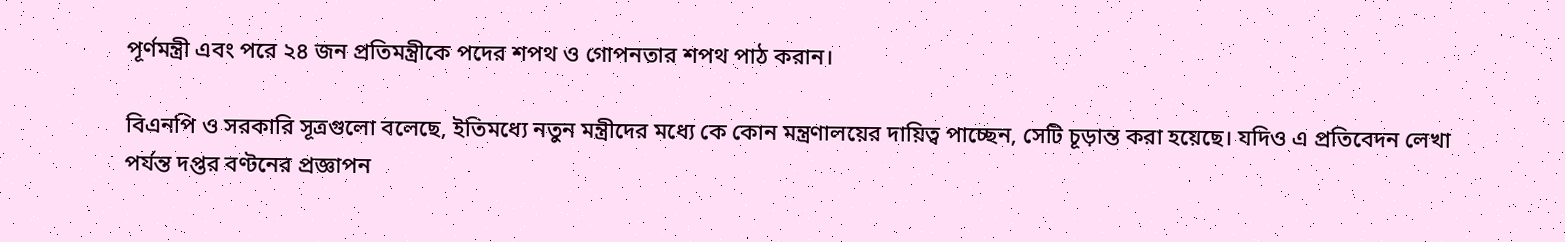পূর্ণমন্ত্রী এবং পরে ২৪ জন প্রতিমন্ত্রীকে পদের শপথ ও গোপনতার শপথ পাঠ করান।

বিএনপি ও সরকারি সূত্রগুলো বলেছে, ইতিমধ্যে নতুন মন্ত্রীদের মধ্যে কে কোন মন্ত্রণালয়ের দায়িত্ব পাচ্ছেন, সেটি চূড়ান্ত করা হয়েছে। যদিও এ প্রতিবেদন লেখা পর্যন্ত দপ্তর বণ্টনের প্রজ্ঞাপন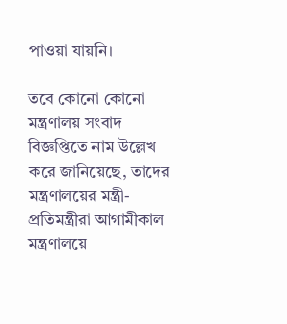পাওয়া যায়নি।

তবে কোনো কোনো মন্ত্রণালয় সংবাদ বিজ্ঞপ্তিতে নাম উল্লেখ করে জানিয়েছে, তাদের মন্ত্রণালয়ের মন্ত্রী-প্রতিমন্ত্রীরা আগামীকাল মন্ত্রণালয়ে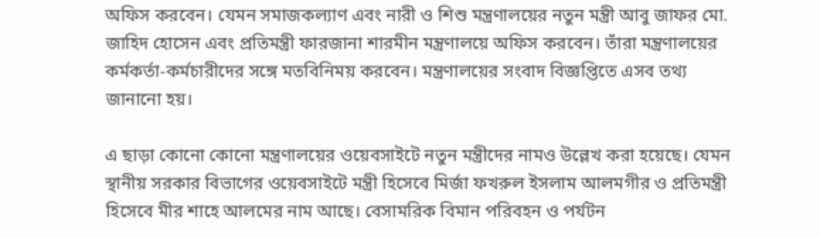অফিস করবেন। যেমন সমাজকল্যাণ এবং নারী ও শিশু মন্ত্রণালয়ের নতুন মন্ত্রী আবু জাফর মো. জাহিদ হোসেন এবং প্রতিমন্ত্রী ফারজানা শারমীন মন্ত্রণালয়ে অফিস করবেন। তাঁরা মন্ত্রণালয়ের কর্মকর্তা-কর্মচারীদের সঙ্গে মতবিনিময় করবেন। মন্ত্রণালয়ের সংবাদ বিজ্ঞপ্তিতে এসব তথ্য জানানো হয়।

এ ছাড়া কোনো কোনো মন্ত্রণালয়ের ওয়েবসাইটে নতুন মন্ত্রীদের নামও উল্লেখ করা হয়েছে। যেমন স্থানীয় সরকার বিভাগের ওয়েবসাইটে মন্ত্রী হিসেবে মির্জা ফখরুল ইসলাম আলমগীর ও প্রতিমন্ত্রী হিসেবে মীর শাহে আলমের নাম আছে। বেসামরিক বিমান পরিবহন ও পর্যটন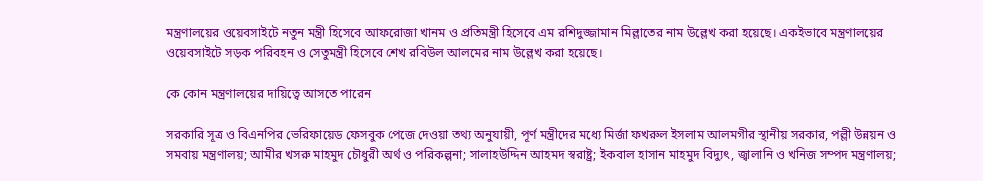মন্ত্রণালয়ের ওয়েবসাইটে নতুন মন্ত্রী হিসেবে আফরোজা খানম ও প্রতিমন্ত্রী হিসেবে এম রশিদুজ্জামান মিল্লাতের নাম উল্লেখ করা হয়েছে। একইভাবে মন্ত্রণালয়ের ওয়েবসাইটে সড়ক পরিবহন ও সেতুমন্ত্রী হিসেবে শেখ রবিউল আলমের নাম উল্লেখ করা হয়েছে।

কে কোন মন্ত্রণালয়ের দায়িত্বে আসতে পারেন

সরকারি সূত্র ও বিএনপির ভেরিফায়েড ফেসবুক পেজে দেওয়া তথ্য অনুযায়ী, পূর্ণ মন্ত্রীদের মধ্যে মির্জা ফখরুল ইসলাম আলমগীর স্থানীয় সরকার, পল্লী উন্নয়ন ও সমবায় মন্ত্রণালয়; আমীর খসরু মাহমুদ চৌধুরী অর্থ ও পরিকল্পনা; সালাহউদ্দিন আহমদ স্বরাষ্ট্র; ইকবাল হাসান মাহমুদ বিদ্যুৎ, জ্বালানি ও খনিজ সম্পদ মন্ত্রণালয়;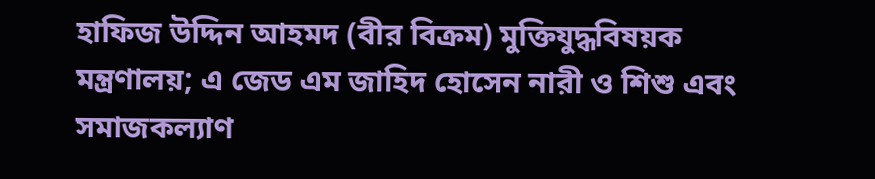হাফিজ উদ্দিন আহমদ (বীর বিক্রম) মুক্তিযুদ্ধবিষয়ক মন্ত্রণালয়; এ জেড এম জাহিদ হোসেন নারী ও শিশু এবং সমাজকল্যাণ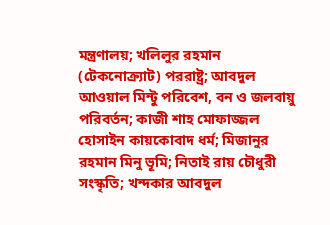মন্ত্রণালয়; খলিলুর রহমান (টেকনোক্র্যাট) পররাষ্ট্র; আবদুল আওয়াল মিন্টু পরিবেশ, বন ও জলবায়ু পরিবর্তন; কাজী শাহ মোফাজ্জল হোসাইন কায়কোবাদ ধর্ম; মিজানুর রহমান মিনু ভূমি; নিতাই রায় চৌধুরী সংস্কৃতি; খন্দকার আবদুল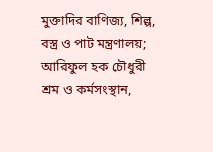মুক্তাদির বাণিজ্য, শিল্প, বস্ত্র ও পাট মন্ত্রণালয়; আরিফুল হক চৌধুরী শ্রম ও কর্মসংস্থান,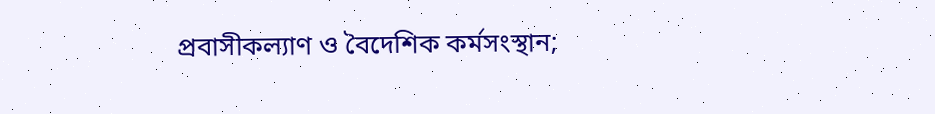প্রবাসীকল্যাণ ও বৈদেশিক কর্মসংস্থান;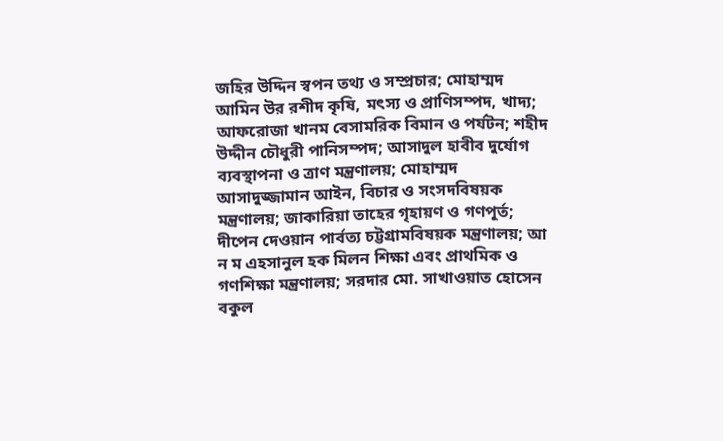জহির উদ্দিন স্বপন তথ্য ও সম্প্রচার; মোহাম্মদ আমিন উর রশীদ কৃষি, মৎস্য ও প্রাণিসম্পদ, খাদ্য; আফরোজা খানম বেসামরিক বিমান ও পর্যটন; শহীদ উদ্দীন চৌধুরী পানিসম্পদ; আসাদুল হাবীব দুর্যোগ ব্যবস্থাপনা ও ত্রাণ মন্ত্রণালয়; মোহাম্মদ আসাদুজ্জামান আইন, বিচার ও সংসদবিষয়ক মন্ত্রণালয়; জাকারিয়া তাহের গৃহায়ণ ও গণপূর্ত; দীপেন দেওয়ান পার্বত্য চট্টগ্রামবিষয়ক মন্ত্রণালয়; আ ন ম এহসানুল হক মিলন শিক্ষা এবং প্রাথমিক ও গণশিক্ষা মন্ত্রণালয়; সরদার মো. সাখাওয়াত হোসেন বকুল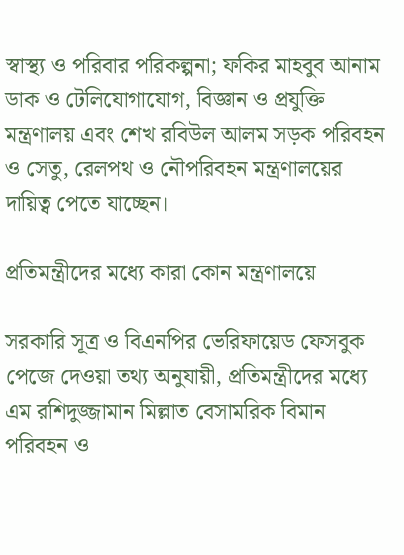স্বাস্থ্য ও পরিবার পরিকল্পনা; ফকির মাহবুব আনাম ডাক ও টেলিযোগাযোগ, বিজ্ঞান ও প্রযুক্তি মন্ত্রণালয় এবং শেখ রবিউল আলম সড়ক পরিবহন ও সেতু, রেলপথ ও নৌপরিবহন মন্ত্রণালয়ের দায়িত্ব পেতে যাচ্ছেন।

প্রতিমন্ত্রীদের মধ্যে কারা কোন মন্ত্রণালয়ে

সরকারি সূত্র ও বিএনপির ভেরিফায়েড ফেসবুক পেজে দেওয়া তথ্য অনুযায়ী, প্রতিমন্ত্রীদের মধ্যে এম রশিদুজ্জামান মিল্লাত বেসামরিক বিমান পরিবহন ও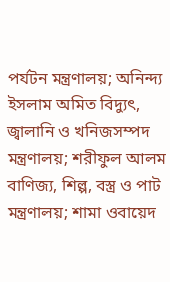পর্যটন মন্ত্রণালয়; অনিন্দ্য ইসলাম অমিত বিদ্যুৎ, জ্বালানি ও খনিজসম্পদ মন্ত্রণালয়; শরীফুল আলম বাণিজ্য, শিল্প, বস্ত্র ও পাট মন্ত্রণালয়; শামা ওবায়েদ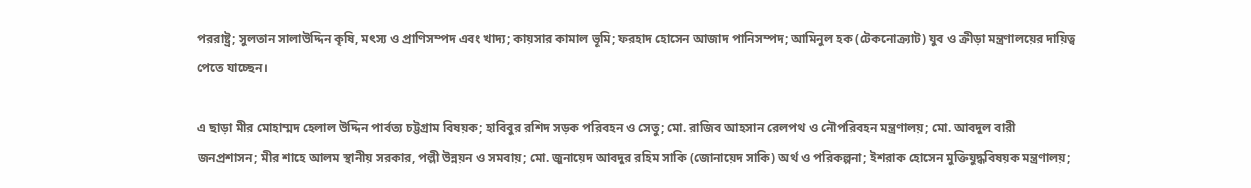পররাষ্ট্র; সুলতান সালাউদ্দিন কৃষি, মৎস্য ও প্রাণিসম্পদ এবং খাদ্য; কায়সার কামাল ভূমি; ফরহাদ হোসেন আজাদ পানিসম্পদ; আমিনুল হক (টেকনোক্র্যাট) যুব ও ক্রীড়া মন্ত্রণালয়ের দায়িত্ব পেতে যাচ্ছেন।

এ ছাড়া মীর মোহাম্মদ হেলাল উদ্দিন পার্বত্য চট্টগ্রাম বিষয়ক; হাবিবুর রশিদ সড়ক পরিবহন ও সেতু; মো. রাজিব আহসান রেলপথ ও নৌপরিবহন মন্ত্রণালয়; মো. আবদুল বারী জনপ্রশাসন; মীর শাহে আলম স্থানীয় সরকার, পল্লী উন্নয়ন ও সমবায়; মো. জুনায়েদ আবদুর রহিম সাকি (জোনায়েদ সাকি) অর্থ ও পরিকল্পনা; ইশরাক হোসেন মুক্তিযুদ্ধবিষয়ক মন্ত্রণালয়;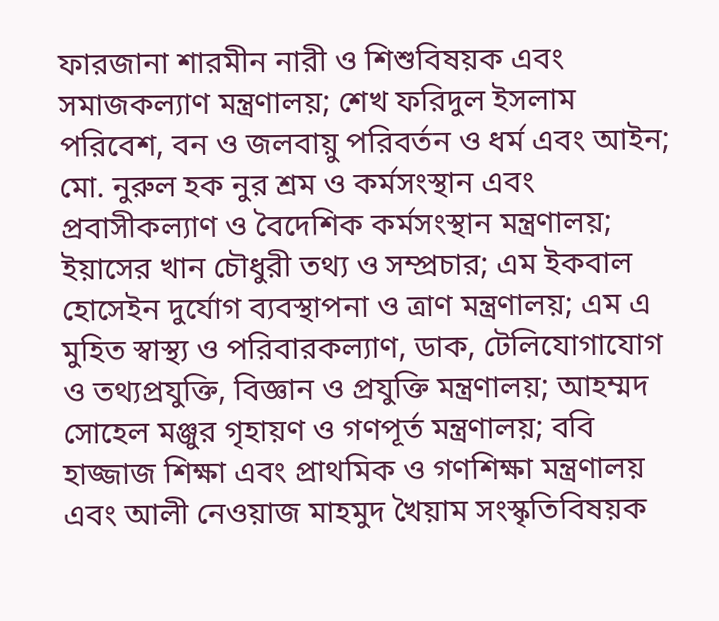ফারজানা শারমীন নারী ও শিশুবিষয়ক এবং সমাজকল্যাণ মন্ত্রণালয়; শেখ ফরিদুল ইসলাম পরিবেশ, বন ও জলবায়ু পরিবর্তন ও ধর্ম এবং আইন; মো. নুরুল হক নুর শ্রম ও কর্মসংস্থান এবং প্রবাসীকল্যাণ ও বৈদেশিক কর্মসংস্থান মন্ত্রণালয়; ইয়াসের খান চৌধুরী তথ্য ও সম্প্রচার; এম ইকবাল হোসেইন দুর্যোগ ব্যবস্থাপনা ও ত্রাণ মন্ত্রণালয়; এম এ মুহিত স্বাস্থ্য ও পরিবারকল্যাণ, ডাক, টেলিযোগাযোগ ও তথ্যপ্রযুক্তি, বিজ্ঞান ও প্রযুক্তি মন্ত্রণালয়; আহম্মদ সোহেল মঞ্জুর গৃহায়ণ ও গণপূর্ত মন্ত্রণালয়; ববি হাজ্জাজ শিক্ষা এবং প্রাথমিক ও গণশিক্ষা মন্ত্রণালয় এবং আলী নেওয়াজ মাহমুদ খৈয়াম সংস্কৃতিবিষয়ক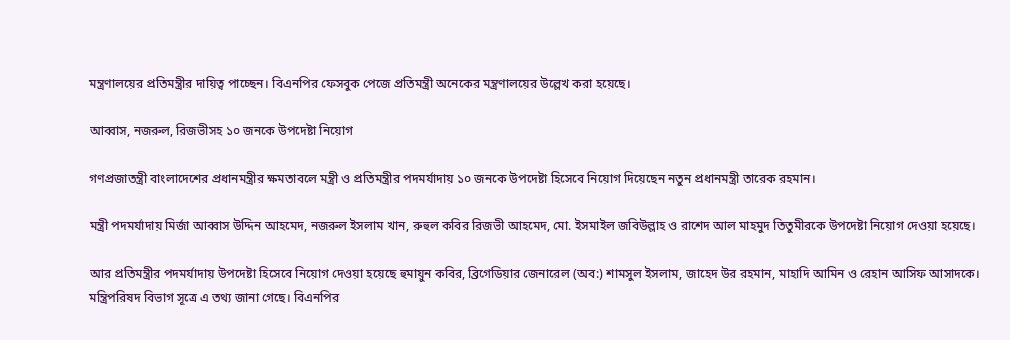মন্ত্রণালয়ের প্রতিমন্ত্রীর দায়িত্ব পাচ্ছেন। বিএনপির ফেসবুক পেজে প্রতিমন্ত্রী অনেকের মন্ত্রণালয়ের উল্লেখ করা হয়েছে।

আব্বাস, নজরুল, রিজভীসহ ১০ জনকে উপদেষ্টা নিয়োগ

গণপ্রজাতন্ত্রী বাংলাদেশের প্রধানমন্ত্রীর ক্ষমতাবলে মন্ত্রী ও প্রতিমন্ত্রীর পদমর্যাদায় ১০ জনকে উপদেষ্টা হিসেবে নিয়োগ দিয়েছেন নতুন প্রধানমন্ত্রী তারেক রহমান।

মন্ত্রী পদমর্যাদায় মির্জা আব্বাস উদ্দিন আহমেদ, নজরুল ইসলাম খান, রুহুল কবির রিজভী আহমেদ, মো. ইসমাইল জবিউল্লাহ ও রাশেদ আল মাহমুদ তিতুমীরকে উপদেষ্টা নিয়োগ দেওয়া হয়েছে।

আর প্রতিমন্ত্রীর পদমর্যাদায় উপদেষ্টা হিসেবে নিয়োগ দেওয়া হয়েছে হুমায়ুন কবির, ব্রিগেডিয়ার জেনারেল (অব:) শামসুল ইসলাম, জাহেদ উর রহমান, মাহাদি আমিন ও রেহান আসিফ আসাদকে। মন্ত্রিপরিষদ বিভাগ সূত্রে এ তথ্য জানা গেছে। বিএনপির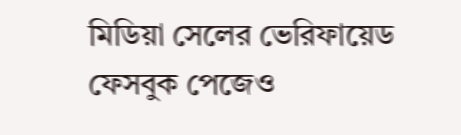মিডিয়া সেলের ভেরিফায়েড ফেসবুক পেজেও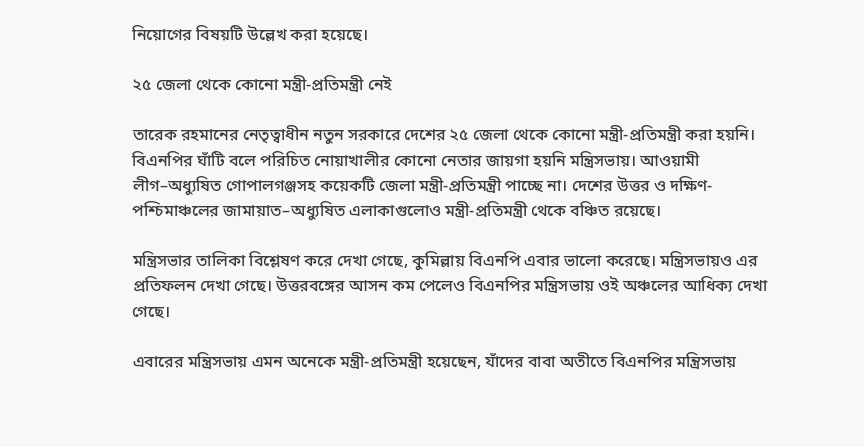নিয়োগের বিষয়টি উল্লেখ করা হয়েছে।

২৫ জেলা থেকে কোনো মন্ত্রী-প্রতিমন্ত্রী নেই

তারেক রহমানের নেতৃত্বাধীন নতুন সরকারে দেশের ২৫ জেলা থেকে কোনো মন্ত্রী-প্রতিমন্ত্রী করা হয়নি। বিএনপির ঘাঁটি বলে পরিচিত নোয়াখালীর কোনো নেতার জায়গা হয়নি মন্ত্রিসভায়। আওয়ামী লীগ–অধ্যুষিত গোপালগঞ্জসহ কয়েকটি জেলা মন্ত্রী-প্রতিমন্ত্রী পাচ্ছে না। দেশের উত্তর ও দক্ষিণ-পশ্চিমাঞ্চলের জামায়াত–অধ্যুষিত এলাকাগুলোও মন্ত্রী-প্রতিমন্ত্রী থেকে বঞ্চিত রয়েছে।

মন্ত্রিসভার তালিকা বিশ্লেষণ করে দেখা গেছে, কুমিল্লায় বিএনপি এবার ভালো করেছে। মন্ত্রিসভায়ও এর প্রতিফলন দেখা গেছে। উত্তরবঙ্গের আসন কম পেলেও বিএনপির মন্ত্রিসভায় ওই অঞ্চলের আধিক্য দেখা গেছে।

এবারের মন্ত্রিসভায় এমন অনেকে মন্ত্রী-প্রতিমন্ত্রী হয়েছেন, যাঁদের বাবা অতীতে বিএনপির মন্ত্রিসভায়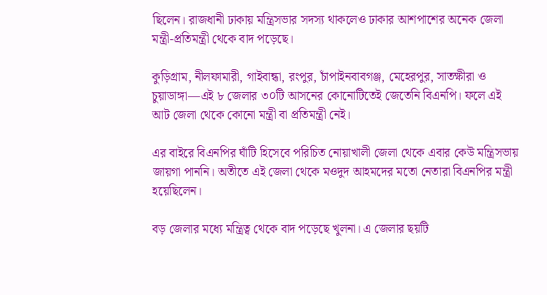ছিলেন। রাজধানী ঢাকায় মন্ত্রিসভার সদস্য থাকলেও ঢাকার আশপাশের অনেক জেলা মন্ত্রী-প্রতিমন্ত্রী থেকে বাদ পড়েছে।

কুড়িগ্রাম, নীলফামারী, গাইবান্ধা, রংপুর, চাঁপাইনবাবগঞ্জ, মেহেরপুর, সাতক্ষীরা ও চুয়াডাঙ্গা—এই ৮ জেলার ৩০টি আসনের কোনোটিতেই জেতেনি বিএনপি। ফলে এই আট জেলা থেকে কোনো মন্ত্রী বা প্রতিমন্ত্রী নেই।

এর বাইরে বিএনপির ঘাঁটি হিসেবে পরিচিত নোয়াখালী জেলা থেকে এবার কেউ মন্ত্রিসভায় জায়গা পাননি। অতীতে এই জেলা থেকে মওদুদ আহমদের মতো নেতারা বিএনপির মন্ত্রী হয়েছিলেন।

বড় জেলার মধ্যে মন্ত্রিত্ব থেকে বাদ পড়েছে খুলনা। এ জেলার ছয়টি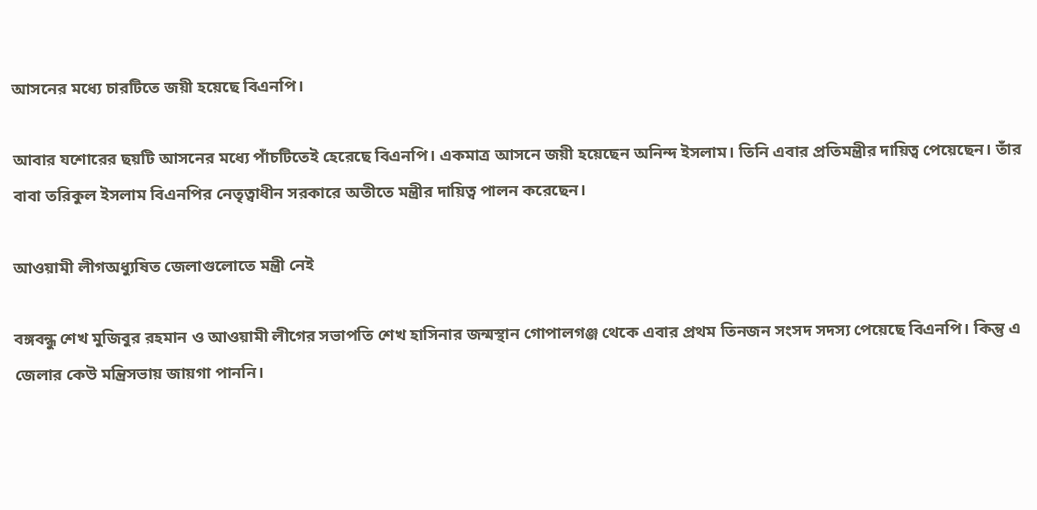আসনের মধ্যে চারটিতে জয়ী হয়েছে বিএনপি।

আবার যশোরের ছয়টি আসনের মধ্যে পাঁচটিতেই হেরেছে বিএনপি। একমাত্র আসনে জয়ী হয়েছেন অনিন্দ ইসলাম। তিনি এবার প্রতিমন্ত্রীর দায়িত্ব পেয়েছেন। তাঁর বাবা তরিকুল ইসলাম বিএনপির নেতৃত্বাধীন সরকারে অতীতে মন্ত্রীর দায়িত্ব পালন করেছেন।

আওয়ামী লীগঅধ্যুষিত জেলাগুলোতে মন্ত্রী নেই

বঙ্গবন্ধু শেখ মুজিবুর রহমান ও আওয়ামী লীগের সভাপতি শেখ হাসিনার জন্মস্থান গোপালগঞ্জ থেকে এবার প্রথম তিনজন সংসদ সদস্য পেয়েছে বিএনপি। কিন্তু এ জেলার কেউ মন্ত্রিসভায় জায়গা পাননি।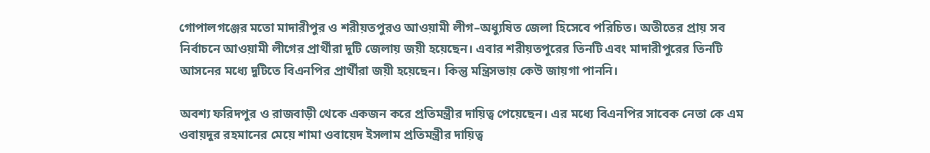গোপালগঞ্জের মতো মাদারীপুর ও শরীয়তপুরও আওয়ামী লীগ–অধ্যুষিত জেলা হিসেবে পরিচিত। অতীতের প্রায় সব নির্বাচনে আওয়ামী লীগের প্রার্থীরা দুটি জেলায় জয়ী হয়েছেন। এবার শরীয়তপুরের তিনটি এবং মাদারীপুরের তিনটি আসনের মধ্যে দুটিতে বিএনপির প্রার্থীরা জয়ী হয়েছেন। কিন্তু মন্ত্রিসভায় কেউ জায়গা পাননি।

অবশ্য ফরিদপুর ও রাজবাড়ী থেকে একজন করে প্রতিমন্ত্রীর দায়িত্ব পেয়েছেন। এর মধ্যে বিএনপির সাবেক নেতা কে এম ওবায়দুর রহমানের মেয়ে শামা ওবায়েদ ইসলাম প্রতিমন্ত্রীর দায়িত্ব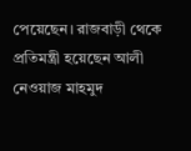পেয়েছেন। রাজবাড়ী থেকে প্রতিমন্ত্রী হয়েছেন আলী নেওয়াজ মাহমুদ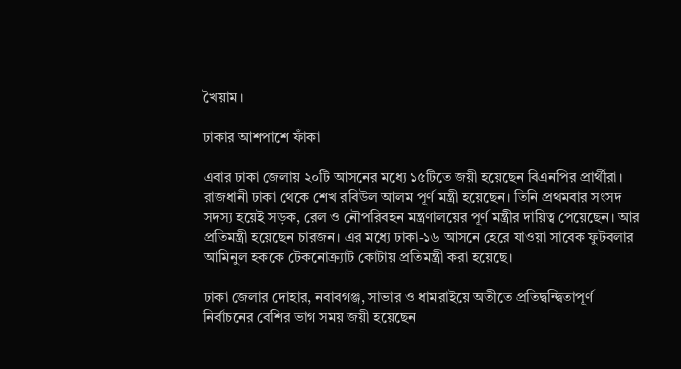খৈয়াম।

ঢাকার আশপাশে ফাঁকা

এবার ঢাকা জেলায় ২০টি আসনের মধ্যে ১৫টিতে জয়ী হয়েছেন বিএনপির প্রার্থীরা। রাজধানী ঢাকা থেকে শেখ রবিউল আলম পূর্ণ মন্ত্রী হয়েছেন। তিনি প্রথমবার সংসদ সদস্য হয়েই সড়ক, রেল ও নৌপরিবহন মন্ত্রণালয়ের পূর্ণ মন্ত্রীর দায়িত্ব পেয়েছেন। আর প্রতিমন্ত্রী হয়েছেন চারজন। এর মধ্যে ঢাকা-১৬ আসনে হেরে যাওয়া সাবেক ফুটবলার আমিনুল হককে টেকনোক্র্যাট কোটায় প্রতিমন্ত্রী করা হয়েছে।

ঢাকা জেলার দোহার, নবাবগঞ্জ, সাভার ও ধামরাইয়ে অতীতে প্রতিদ্বন্দ্বিতাপূর্ণ নির্বাচনের বেশির ভাগ সময় জয়ী হয়েছেন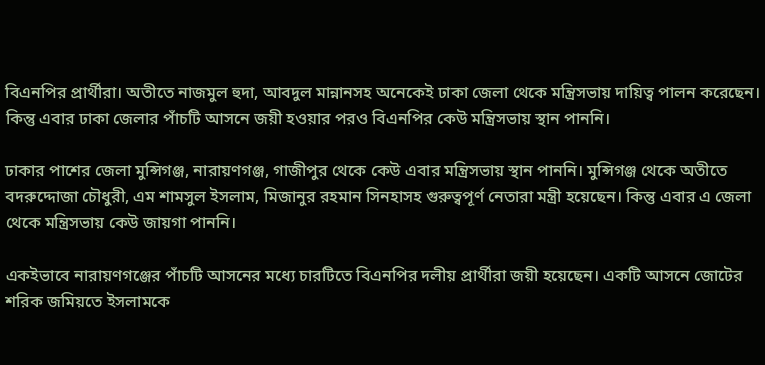বিএনপির প্রার্থীরা। অতীতে নাজমুল হুদা, আবদুল মান্নানসহ অনেকেই ঢাকা জেলা থেকে মন্ত্রিসভায় দায়িত্ব পালন করেছেন। কিন্তু এবার ঢাকা জেলার পাঁচটি আসনে জয়ী হওয়ার পরও বিএনপির কেউ মন্ত্রিসভায় স্থান পাননি।

ঢাকার পাশের জেলা মুন্সিগঞ্জ, নারায়ণগঞ্জ, গাজীপুর থেকে কেউ এবার মন্ত্রিসভায় স্থান পাননি। মুন্সিগঞ্জ থেকে অতীতে বদরুদ্দোজা চৌধুরী, এম শামসুল ইসলাম, মিজানুর রহমান সিনহাসহ গুরুত্বপূর্ণ নেতারা মন্ত্রী হয়েছেন। কিন্তু এবার এ জেলা থেকে মন্ত্রিসভায় কেউ জায়গা পাননি।

একইভাবে নারায়ণগঞ্জের পাঁচটি আসনের মধ্যে চারটিতে বিএনপির দলীয় প্রার্থীরা জয়ী হয়েছেন। একটি আসনে জোটের শরিক জমিয়তে ইসলামকে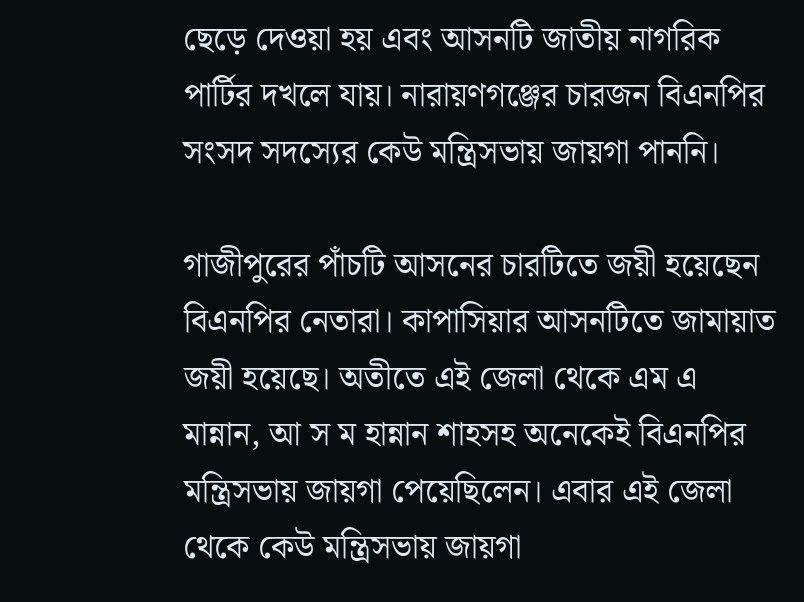ছেড়ে দেওয়া হয় এবং আসনটি জাতীয় নাগরিক পার্টির দখলে যায়। নারায়ণগঞ্জের চারজন বিএনপির সংসদ সদস্যের কেউ মন্ত্রিসভায় জায়গা পাননি।

গাজীপুরের পাঁচটি আসনের চারটিতে জয়ী হয়েছেন বিএনপির নেতারা। কাপাসিয়ার আসনটিতে জামায়াত জয়ী হয়েছে। অতীতে এই জেলা থেকে এম এ মান্নান, আ স ম হান্নান শাহসহ অনেকেই বিএনপির মন্ত্রিসভায় জায়গা পেয়েছিলেন। এবার এই জেলা থেকে কেউ মন্ত্রিসভায় জায়গা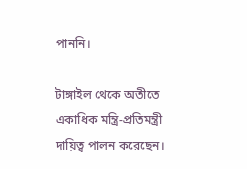পাননি।

টাঙ্গাইল থেকে অতীতে একাধিক মন্ত্রি-প্রতিমন্ত্রী দায়িত্ব পালন করেছেন।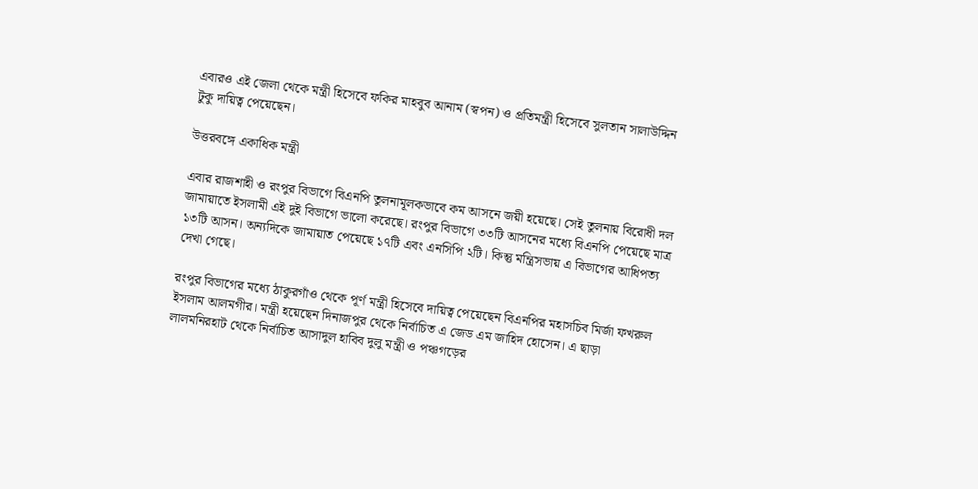এবারও এই জেলা থেকে মন্ত্রী হিসেবে ফকির মাহবুব আনাম (স্বপন) ও প্রতিমন্ত্রী হিসেবে সুলতান সালাউদ্দিন টুকু দায়িত্ব পেয়েছেন।

উত্তরবঙ্গে একাধিক মন্ত্রী

এবার রাজশাহী ও রংপুর বিভাগে বিএনপি তুলনামূলকভাবে কম আসনে জয়ী হয়েছে। সেই তুলনায় বিরোধী দল জামায়াতে ইসলামী এই দুই বিভাগে ভালো করেছে। রংপুর বিভাগে ৩৩টি আসনের মধ্যে বিএনপি পেয়েছে মাত্র ১৩টি আসন। অন্যদিকে জামায়াত পেয়েছে ১৭টি এবং এনসিপি ২টি। কিন্তু মন্ত্রিসভায় এ বিভাগের আধিপত্য দেখা গেছে।

রংপুর বিভাগের মধ্যে ঠাকুরগাঁও থেকে পূর্ণ মন্ত্রী হিসেবে দায়িত্ব পেয়েছেন বিএনপির মহাসচিব মির্জা ফখরুল ইসলাম আলমগীর। মন্ত্রী হয়েছেন দিনাজপুর থেকে নির্বাচিত এ জেড এম জাহিদ হোসেন। এ ছাড়া লালমনিরহাট থেকে নির্বাচিত আসাদুল হাবিব দুলু মন্ত্রী ও পঞ্চগড়ের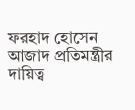ফরহাদ হোসেন আজাদ প্রতিমন্ত্রীর দায়িত্ব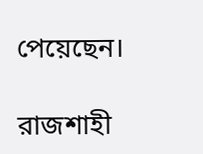পেয়েছেন।

রাজশাহী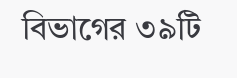বিভাগের ৩৯টি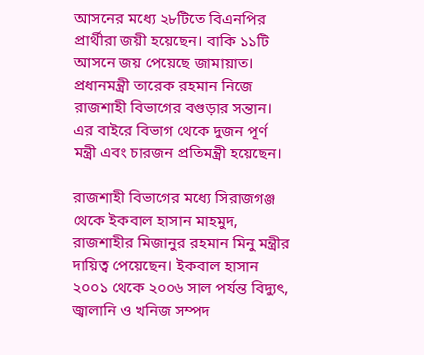আসনের মধ্যে ২৮টিতে বিএনপির প্রার্থীরা জয়ী হয়েছেন। বাকি ১১টি আসনে জয় পেয়েছে জামায়াত। প্রধানমন্ত্রী তারেক রহমান নিজে রাজশাহী বিভাগের বগুড়ার সন্তান। এর বাইরে বিভাগ থেকে দুজন পূর্ণ মন্ত্রী এবং চারজন প্রতিমন্ত্রী হয়েছেন।

রাজশাহী বিভাগের মধ্যে সিরাজগঞ্জ থেকে ইকবাল হাসান মাহমুদ, রাজশাহীর মিজানুর রহমান মিনু মন্ত্রীর দায়িত্ব পেয়েছেন। ইকবাল হাসান ২০০১ থেকে ২০০৬ সাল পর্যন্ত বিদ্যুৎ, জ্বালানি ও খনিজ সম্পদ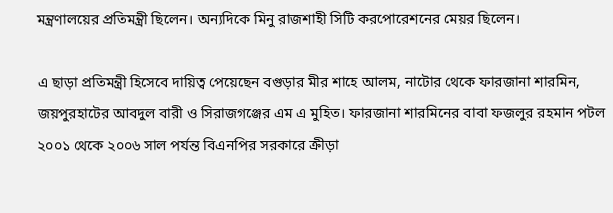মন্ত্রণালয়ের প্রতিমন্ত্রী ছিলেন। অন্যদিকে মিনু রাজশাহী সিটি করপোরেশনের মেয়র ছিলেন।

এ ছাড়া প্রতিমন্ত্রী হিসেবে দায়িত্ব পেয়েছেন বগুড়ার মীর শাহে আলম, নাটোর থেকে ফারজানা শারমিন, জয়পুরহাটের আবদুল বারী ও সিরাজগঞ্জের এম এ মুহিত। ফারজানা শারমিনের বাবা ফজলুর রহমান পটল ২০০১ থেকে ২০০৬ সাল পর্যন্ত বিএনপির সরকারে ক্রীড়া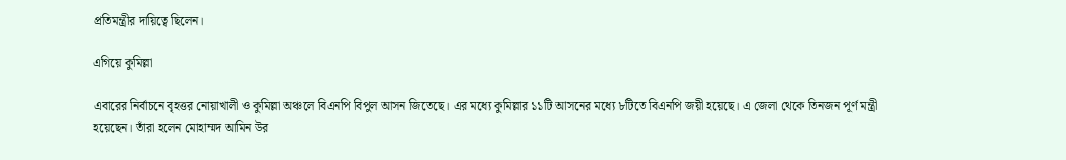প্রতিমন্ত্রীর দায়িত্বে ছিলেন।

এগিয়ে কুমিল্লা

এবারের নির্বাচনে বৃহত্তর নোয়াখালী ও কুমিল্লা অঞ্চলে বিএনপি বিপুল আসন জিতেছে। এর মধ্যে কুমিল্লার ১১টি আসনের মধ্যে ৮টিতে বিএনপি জয়ী হয়েছে। এ জেলা থেকে তিনজন পূর্ণ মন্ত্রী হয়েছেন। তাঁরা হলেন মোহাম্মদ আমিন উর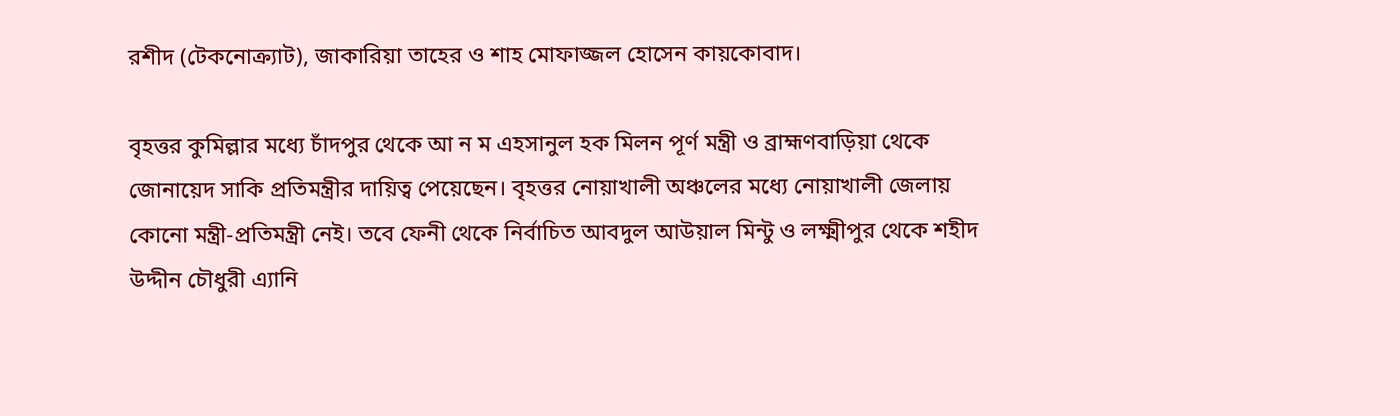রশীদ (টেকনোক্র্যাট), জাকারিয়া তাহের ও শাহ মোফাজ্জল হোসেন কায়কোবাদ।

বৃহত্তর কুমিল্লার মধ্যে চাঁদপুর থেকে আ ন ম এহসানুল হক মিলন পূর্ণ মন্ত্রী ও ব্রাহ্মণবাড়িয়া থেকে জোনায়েদ সাকি প্রতিমন্ত্রীর দায়িত্ব পেয়েছেন। বৃহত্তর নোয়াখালী অঞ্চলের মধ্যে নোয়াখালী জেলায় কোনো মন্ত্রী-প্রতিমন্ত্রী নেই। তবে ফেনী থেকে নির্বাচিত আবদুল আউয়াল মিন্টু ও লক্ষ্মীপুর থেকে শহীদ উদ্দীন চৌধুরী এ্যানি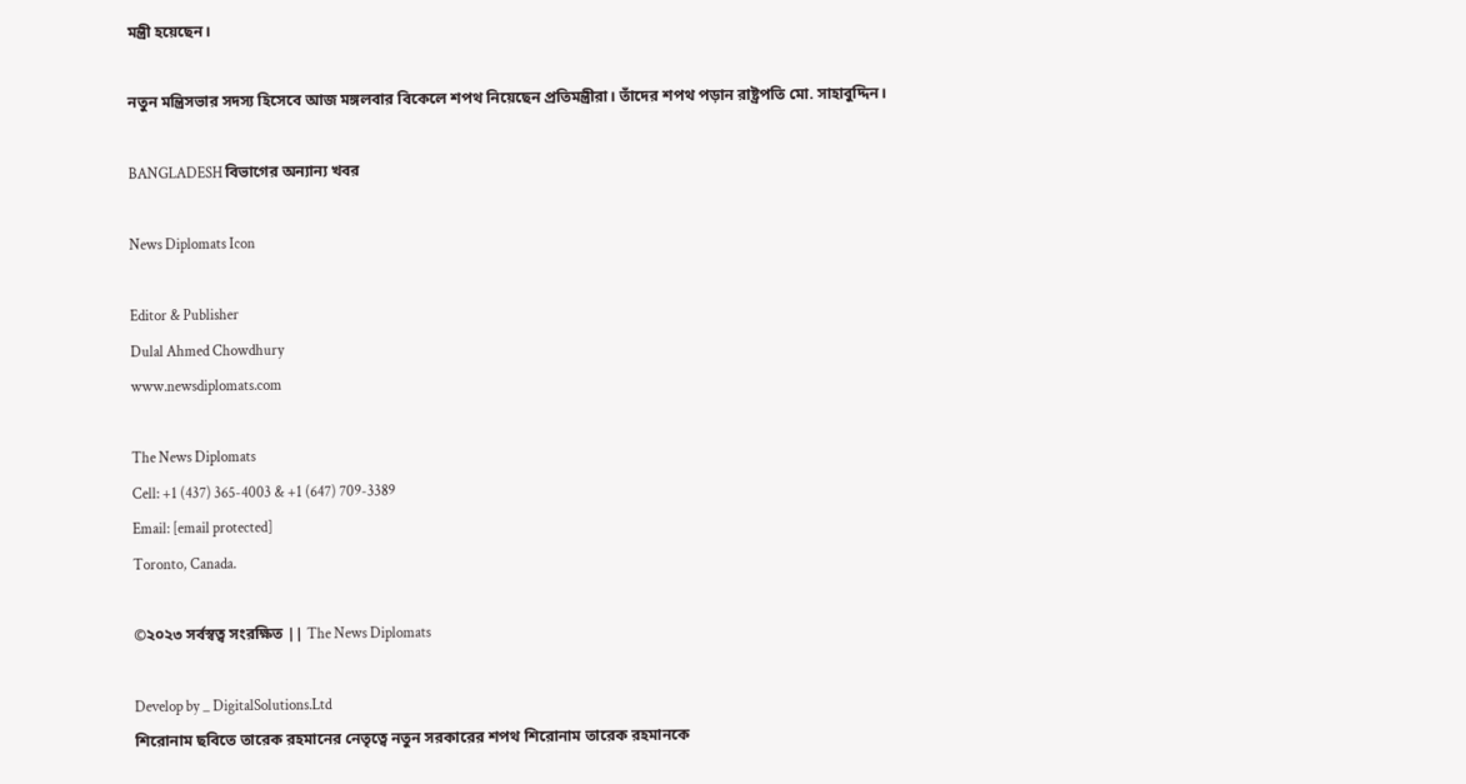মন্ত্রী হয়েছেন।

নতুন মন্ত্রিসভার সদস্য হিসেবে আজ মঙ্গলবার বিকেলে শপথ নিয়েছেন প্রতিমন্ত্রীরা। তাঁদের শপথ পড়ান রাষ্ট্রপতি মো. সাহাবুদ্দিন।

BANGLADESH বিভাগের অন্যান্য খবর

News Diplomats Icon

Editor & Publisher
Dulal Ahmed Chowdhury
www.newsdiplomats.com

The News Diplomats
Cell: +1 (437) 365-4003 & +1 (647) 709-3389
Email: [email protected]
Toronto, Canada.

©২০২৩ সর্বস্বত্ব সংরক্ষিত || The News Diplomats

Develop by _ DigitalSolutions.Ltd
শিরোনাম ছবিতে তারেক রহমানের নেতৃত্বে নতুন সরকারের শপথ শিরোনাম তারেক রহমানকে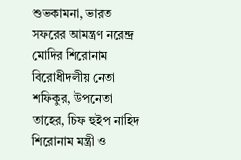শুভকামনা, ভারত সফরের আমন্ত্রণ নরেন্দ্র মোদির শিরোনাম বিরোধীদলীয় নেতা শফিকুর, উপনেতা তাহের, চিফ হুইপ নাহিদ শিরোনাম মন্ত্রী ও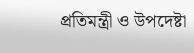প্রতিমন্ত্রী ও উপদেষ্টা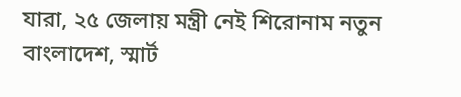যারা, ২৫ জেলায় মন্ত্রী নেই শিরোনাম নতুন বাংলাদেশ, স্মার্ট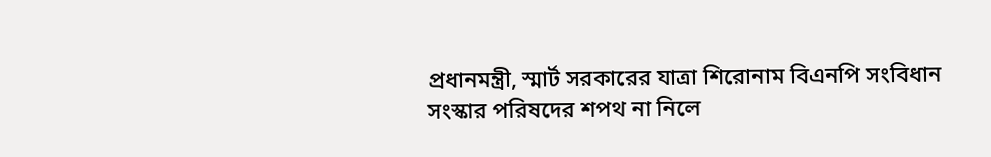প্রধানমন্ত্রী, স্মার্ট সরকারের যাত্রা শিরোনাম বিএনপি সংবিধান সংস্কার পরিষদের শপথ না নিলে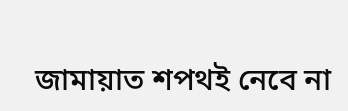জামায়াত শপথই নেবে না